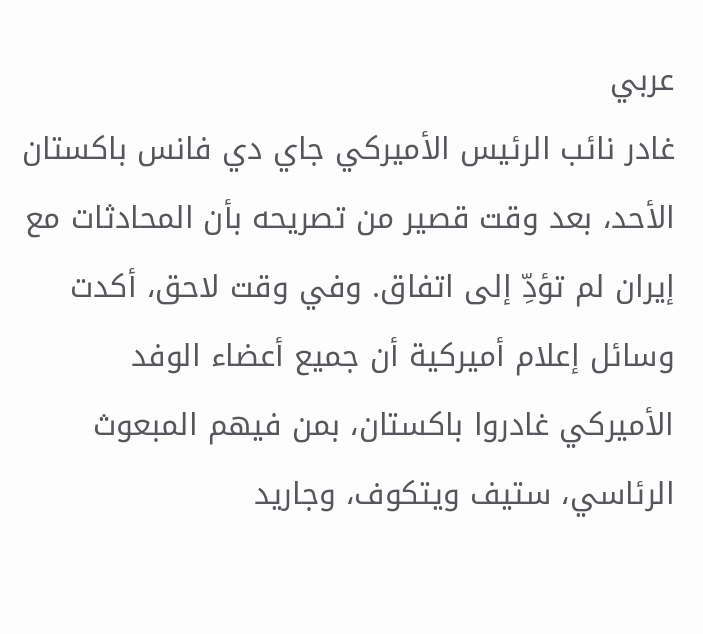عربي
غادر نائب الرئيس الأميركي جاي دي فانس باكستان الأحد، بعد وقت قصير من تصريحه بأن المحادثات مع إيران لم تؤدِّ إلى اتفاق. وفي وقت لاحق، أكدت وسائل إعلام أميركية أن جميع أعضاء الوفد الأميركي غادروا باكستان، بمن فيهم المبعوث الرئاسي، ستيف ويتكوف، وجاريد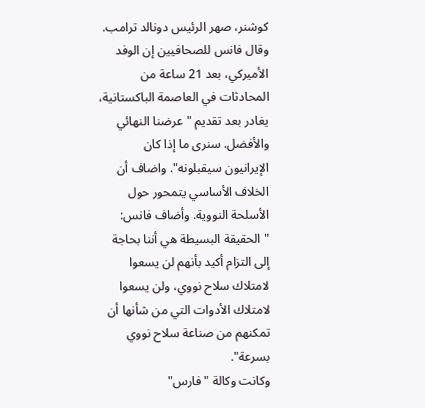كوشنر، صهر الرئيس دونالد ترامب.
وقال فانس للصحافيين إن الوفد الأميركي، بعد 21 ساعة من المحادثات في العاصمة الباكستانية، يغادر بعد تقديم "عرضنا النهائي والأفضل. سنرى ما إذا كان الإيرانيون سيقبلونه". واضاف أن الخلاف الأساسي يتمحور حول الأسلحة النووية. وأضاف فانس: "الحقيقة البسيطة هي أننا بحاجة إلى التزام أكيد بأنهم لن يسعوا لامتلاك سلاح نووي، ولن يسعوا لامتلاك الأدوات التي من شأنها أن تمكنهم من صناعة سلاح نووي بسرعة".
وكانت وكالة "فارس"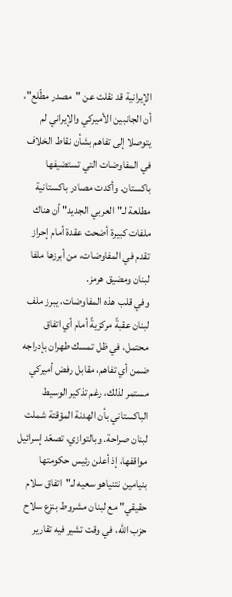الإيرانية قد نقلت عن "مصدر مطّلع"، أن الجانبين الأميركي والإيراني لم يتوصلا إلى تفاهم بشأن نقاط الخلاف في المفاوضات التي تستضيفها باكستان. وأكدت مصادر باكستانية مطلعة لـ"العربي الجديد" أن هناك ملفات كبيرة أضحت عقدة أمام إحراز تقدم في المفاوضات، من أبرزها ملفا لبنان ومضيق هرمز.
وفي قلب هذه المفاوضات، يبرز ملف لبنان عقبةً مركزيةً أمام أي اتفاق محتمل، في ظل تمسك طهران بإدراجه ضمن أي تفاهم، مقابل رفض أميركي مستمر لذلك، رغم تذكير الوسيط الباكستاني بأن الهدنة المؤقتة شملت لبنان صراحة. وبالتوازي، تصعّد إسرائيل مواقفها، إذ أعلن رئيس حكومتها بنيامين نتنياهو سعيه لـ"اتفاق سلام حقيقي" مع لبنان مشروط بنزع سلاح حزب الله، في وقت تشير فيه تقارير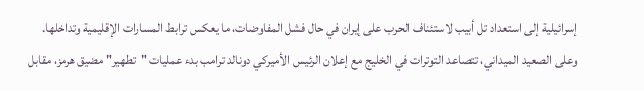إسرائيلية إلى استعداد تل أبيب لاستئناف الحرب على إيران في حال فشل المفاوضات، ما يعكس ترابط المسارات الإقليمية وتداخلها.
وعلى الصعيد الميداني، تتصاعد التوترات في الخليج مع إعلان الرئيس الأميركي دونالد ترامب بدء عمليات "تطهير" مضيق هرمز، مقابل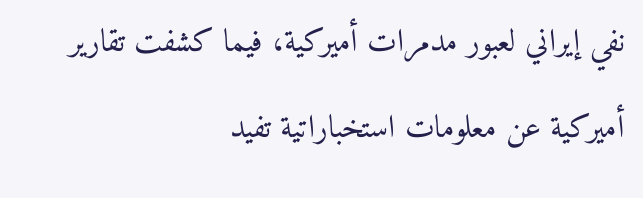نفي إيراني لعبور مدمرات أميركية، فيما كشفت تقارير أميركية عن معلومات استخباراتية تفيد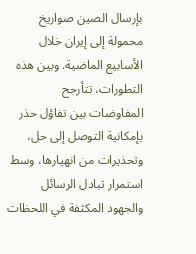بإرسال الصين صواريخ محمولة إلى إيران خلال الأسابيع الماضية. وبين هذه التطورات، تتأرجح المفاوضات بين تفاؤل حذر بإمكانية التوصل إلى حل، وتحذيرات من انهيارها، وسط استمرار تبادل الرسائل والجهود المكثفة في اللحظات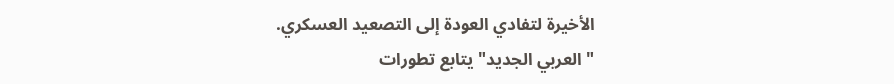الأخيرة لتفادي العودة إلى التصعيد العسكري.
"العربي الجديد" يتابع تطورات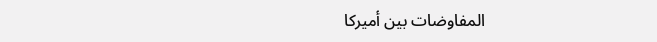المفاوضات بين أميركا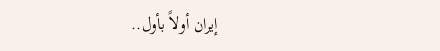إيران أولاً بأول..